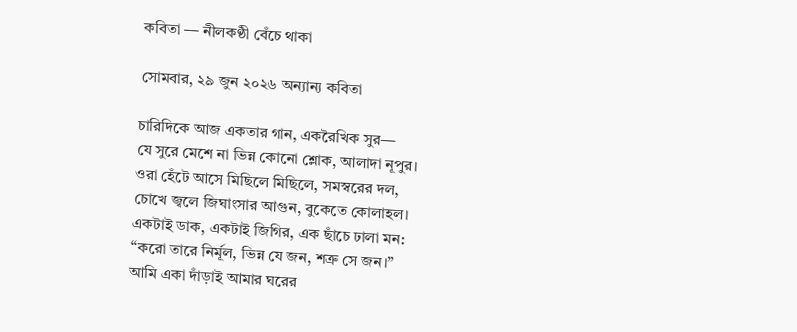কবিতা — নীলকণ্ঠী বেঁচে থাকা

সোমবার, ২৯ জুন ২০২৬ অন্যান্য কবিতা

চারিদিকে আজ একতার গান, একরৈখিক সুর—
যে সুরে মেশে না ভিন্ন কোনো শ্লোক, আলাদা নূপুর।
ওরা হেঁটে আসে মিছিলে মিছিলে, সমস্বরের দল,
চোখে জ্বলে জিঘাংসার আগুন, বুকেতে কোলাহল।
একটাই ডাক, একটাই জিগির, এক ছাঁচে ঢালা মন:
“করো তারে নির্মূল, ভিন্ন যে জন, শত্রু সে জন।”
আমি একা দাঁড়াই আমার ঘরের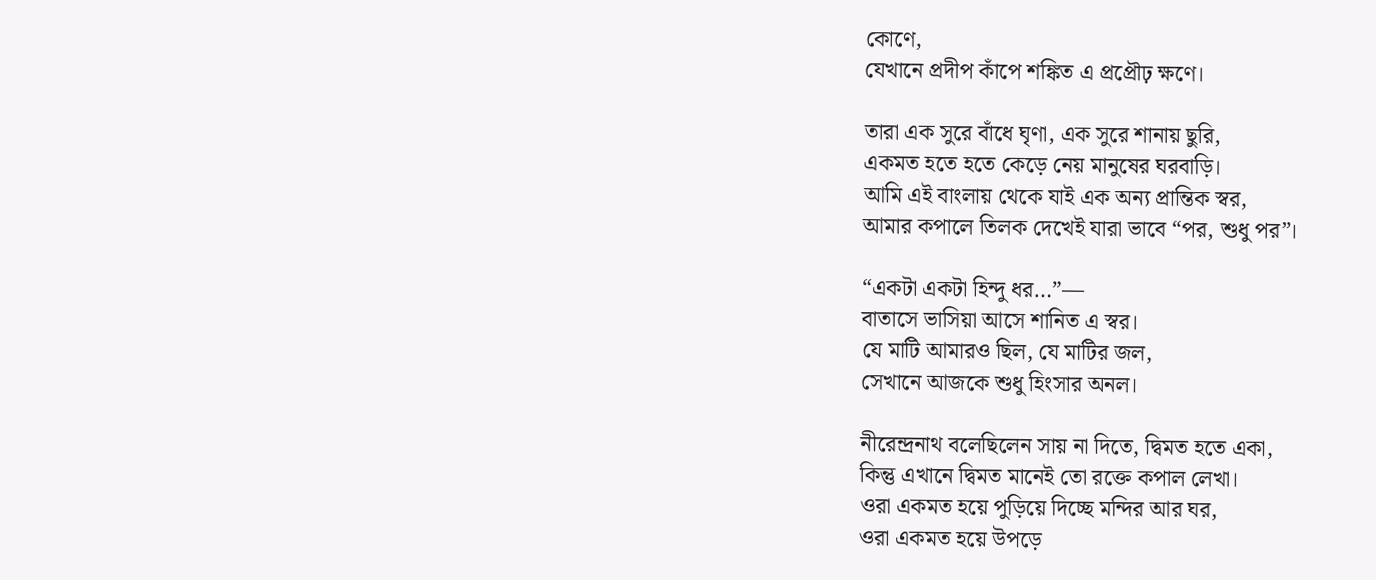কোণে,
যেখানে প্রদীপ কাঁপে শঙ্কিত এ প্রপ্রৌঢ় ক্ষণে।

তারা এক সুরে বাঁধে ঘৃণা, এক সুরে শানায় ছুরি,
একমত হতে হতে কেড়ে নেয় মানুষের ঘরবাড়ি।
আমি এই বাংলায় থেকে যাই এক অন্য প্রান্তিক স্বর,
আমার কপালে তিলক দেখেই যারা ভাবে “পর, শুধু পর”।

“একটা একটা হিন্দু ধর…”—
বাতাসে ভাসিয়া আসে শানিত এ স্বর।
যে মাটি আমারও ছিল, যে মাটির জল,
সেখানে আজকে শুধু হিংসার অনল।

নীরেন্দ্রনাথ বলেছিলেন সায় না দিতে, দ্বিমত হতে একা,
কিন্তু এখানে দ্বিমত মানেই তো রক্তে কপাল লেখা।
ওরা একমত হয়ে পুড়িয়ে দিচ্ছে মন্দির আর ঘর,
ওরা একমত হয়ে উপড়ে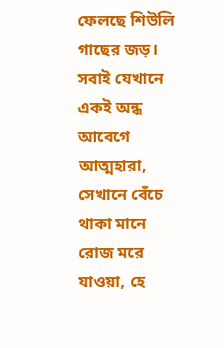ফেলছে শিউলি গাছের জড়।
সবাই যেখানে একই অন্ধ আবেগে আত্মহারা,
সেখানে বেঁচে থাকা মানে রোজ মরে যাওয়া, হে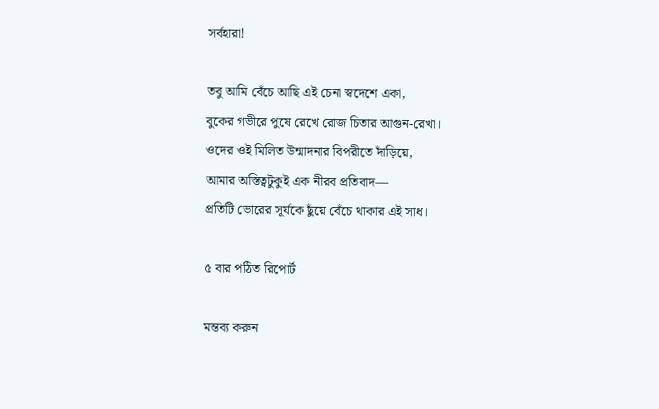সর্বহারা!

তবু আমি বেঁচে আছি এই চেনা স্বদেশে একা,
বুকের গভীরে পুষে রেখে রোজ চিতার আগুন-রেখা।
ওদের ওই মিলিত উন্মাদনার বিপরীতে দাঁড়িয়ে,
আমার অস্তিত্বটুকুই এক নীরব প্রতিবাদ—
প্রতিটি ভোরের সূর্যকে ছুঁয়ে বেঁচে থাকার এই সাধ।

৫ বার পঠিত রিপোর্ট

মন্তব্য করুন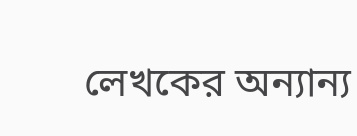লেখকের অন্যান্য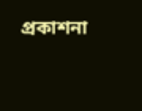প্রকাশনা